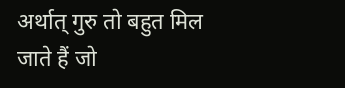अर्थात् गुरु तो बहुत मिल जाते हैं जो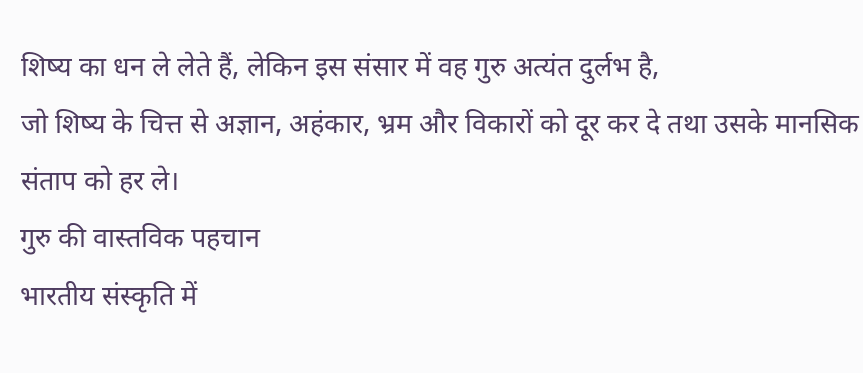शिष्य का धन ले लेते हैं, लेकिन इस संसार में वह गुरु अत्यंत दुर्लभ है,
जो शिष्य के चित्त से अज्ञान, अहंकार, भ्रम और विकारों को दूर कर दे तथा उसके मानसिक संताप को हर ले।
गुरु की वास्तविक पहचान
भारतीय संस्कृति में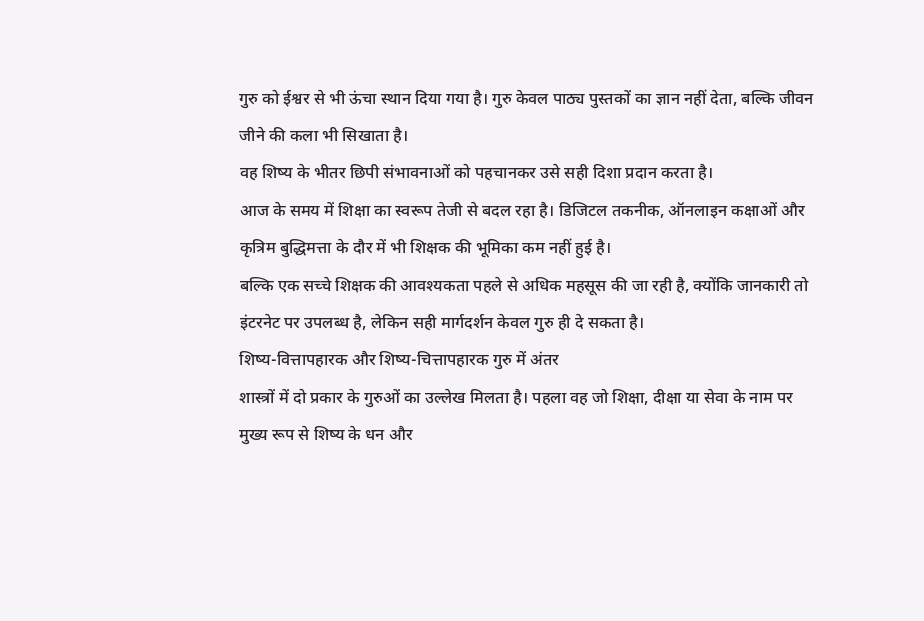गुरु को ईश्वर से भी ऊंचा स्थान दिया गया है। गुरु केवल पाठ्य पुस्तकों का ज्ञान नहीं देता, बल्कि जीवन जीने की कला भी सिखाता है।
वह शिष्य के भीतर छिपी संभावनाओं को पहचानकर उसे सही दिशा प्रदान करता है।
आज के समय में शिक्षा का स्वरूप तेजी से बदल रहा है। डिजिटल तकनीक, ऑनलाइन कक्षाओं और कृत्रिम बुद्धिमत्ता के दौर में भी शिक्षक की भूमिका कम नहीं हुई है।
बल्कि एक सच्चे शिक्षक की आवश्यकता पहले से अधिक महसूस की जा रही है, क्योंकि जानकारी तो इंटरनेट पर उपलब्ध है, लेकिन सही मार्गदर्शन केवल गुरु ही दे सकता है।
शिष्य-वित्तापहारक और शिष्य-चित्तापहारक गुरु में अंतर
शास्त्रों में दो प्रकार के गुरुओं का उल्लेख मिलता है। पहला वह जो शिक्षा, दीक्षा या सेवा के नाम पर मुख्य रूप से शिष्य के धन और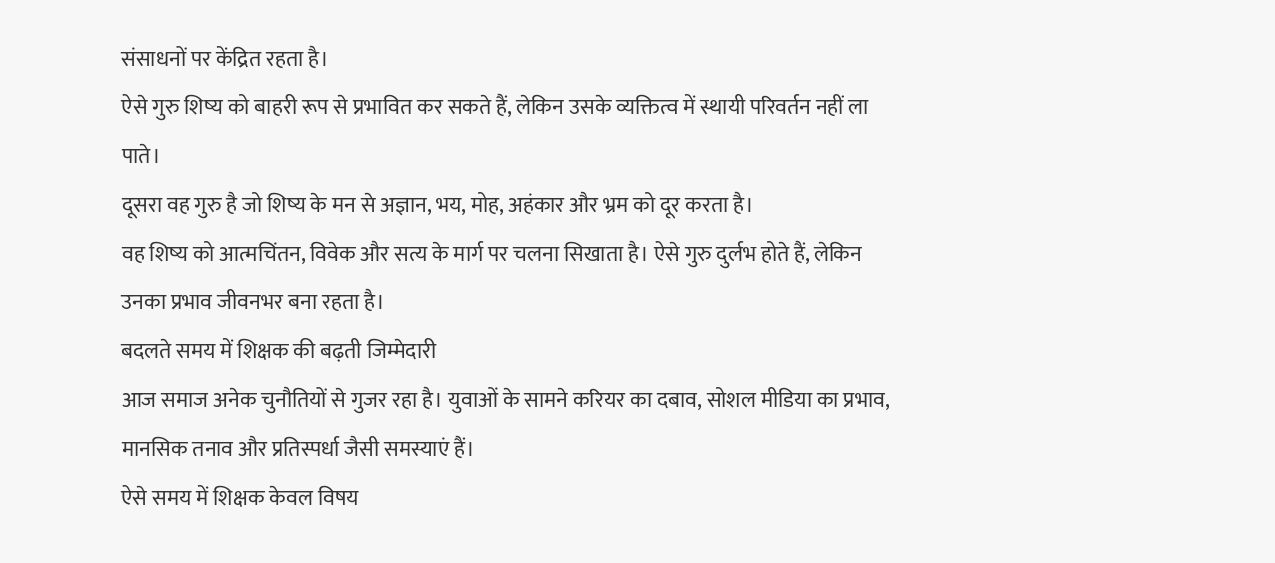संसाधनों पर केंद्रित रहता है।
ऐसे गुरु शिष्य को बाहरी रूप से प्रभावित कर सकते हैं, लेकिन उसके व्यक्तित्व में स्थायी परिवर्तन नहीं ला पाते।
दूसरा वह गुरु है जो शिष्य के मन से अज्ञान, भय, मोह, अहंकार और भ्रम को दूर करता है।
वह शिष्य को आत्मचिंतन, विवेक और सत्य के मार्ग पर चलना सिखाता है। ऐसे गुरु दुर्लभ होते हैं, लेकिन उनका प्रभाव जीवनभर बना रहता है।
बदलते समय में शिक्षक की बढ़ती जिम्मेदारी
आज समाज अनेक चुनौतियों से गुजर रहा है। युवाओं के सामने करियर का दबाव, सोशल मीडिया का प्रभाव, मानसिक तनाव और प्रतिस्पर्धा जैसी समस्याएं हैं।
ऐसे समय में शिक्षक केवल विषय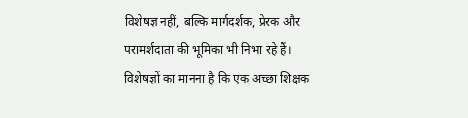विशेषज्ञ नहीं, बल्कि मार्गदर्शक, प्रेरक और परामर्शदाता की भूमिका भी निभा रहे हैं।
विशेषज्ञों का मानना है कि एक अच्छा शिक्षक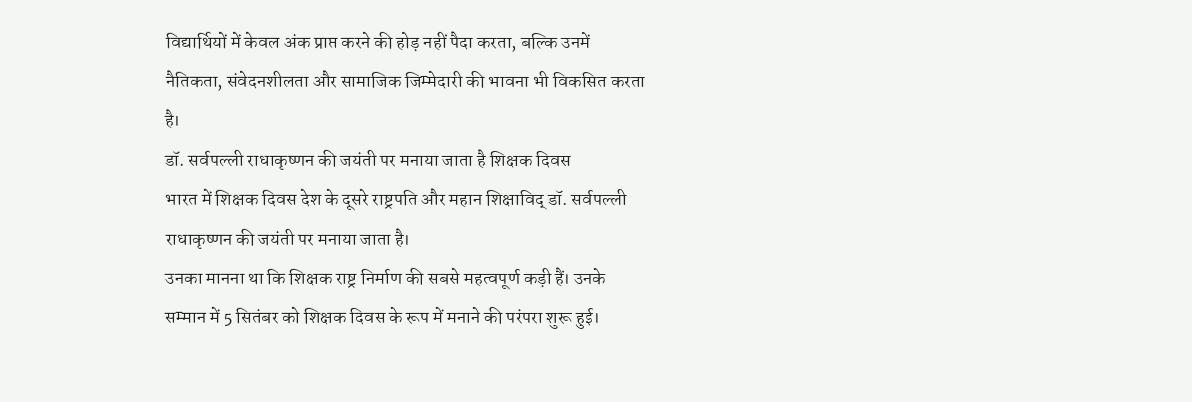विद्यार्थियों में केवल अंक प्राप्त करने की होड़ नहीं पैदा करता, बल्कि उनमें नैतिकता, संवेदनशीलता और सामाजिक जिम्मेदारी की भावना भी विकसित करता है।
डॉ. सर्वपल्ली राधाकृष्णन की जयंती पर मनाया जाता है शिक्षक दिवस
भारत में शिक्षक दिवस देश के दूसरे राष्ट्रपति और महान शिक्षाविद् डॉ. सर्वपल्ली राधाकृष्णन की जयंती पर मनाया जाता है।
उनका मानना था कि शिक्षक राष्ट्र निर्माण की सबसे महत्वपूर्ण कड़ी हैं। उनके सम्मान में 5 सितंबर को शिक्षक दिवस के रूप में मनाने की परंपरा शुरू हुई।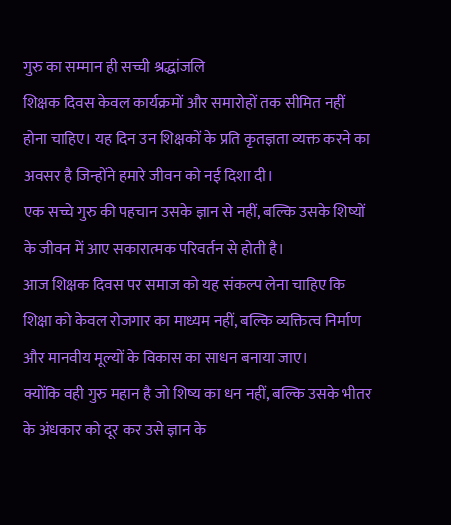गुरु का सम्मान ही सच्ची श्रद्धांजलि
शिक्षक दिवस केवल कार्यक्रमों और समारोहों तक सीमित नहीं होना चाहिए। यह दिन उन शिक्षकों के प्रति कृतज्ञता व्यक्त करने का अवसर है जिन्होंने हमारे जीवन को नई दिशा दी।
एक सच्चे गुरु की पहचान उसके ज्ञान से नहीं, बल्कि उसके शिष्यों के जीवन में आए सकारात्मक परिवर्तन से होती है।
आज शिक्षक दिवस पर समाज को यह संकल्प लेना चाहिए कि शिक्षा को केवल रोजगार का माध्यम नहीं, बल्कि व्यक्तित्व निर्माण और मानवीय मूल्यों के विकास का साधन बनाया जाए।
क्योंकि वही गुरु महान है जो शिष्य का धन नहीं, बल्कि उसके भीतर के अंधकार को दूर कर उसे ज्ञान के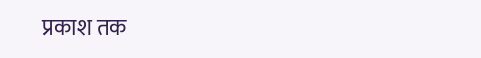प्रकाश तक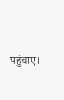पहुंचाए।